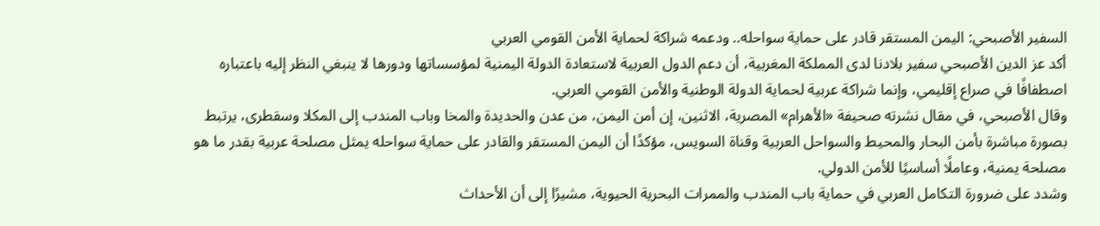السفير الأصبحي: اليمن المستقر قادر على حماية سواحله.. ودعمه شراكة لحماية الأمن القومي العربي
أكد عز الدين الأصبحي سفير بلادنا لدى المملكة المغربية، أن دعم الدول العربية لاستعادة الدولة اليمنية لمؤسساتها ودورها لا ينبغي النظر إليه باعتباره اصطفافًا في صراع إقليمي، وإنما شراكة عربية لحماية الدولة الوطنية والأمن القومي العربي.
وقال الأصبحي، في مقال نشرته صحيفة «الأهرام» المصرية، الاثنين، إن أمن اليمن، من عدن والحديدة والمخا وباب المندب إلى المكلا وسقطرى، يرتبط بصورة مباشرة بأمن البحار والمحيط والسواحل العربية وقناة السويس، مؤكدًا أن اليمن المستقر والقادر على حماية سواحله يمثل مصلحة عربية بقدر ما هو مصلحة يمنية، وعاملًا أساسيًا للأمن الدولي.
وشدد على ضرورة التكامل العربي في حماية باب المندب والممرات البحرية الحيوية، مشيرًا إلى أن الأحداث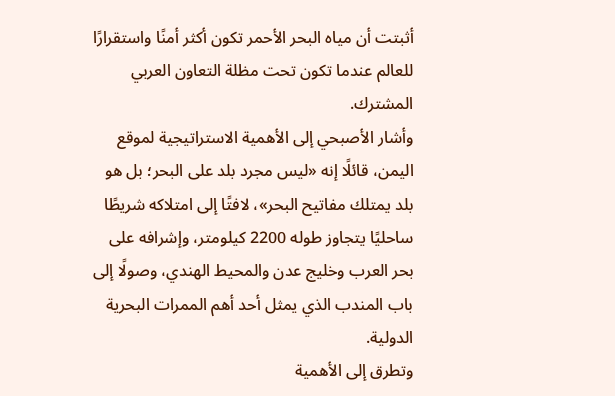أثبتت أن مياه البحر الأحمر تكون أكثر أمنًا واستقرارًا للعالم عندما تكون تحت مظلة التعاون العربي المشترك.
وأشار الأصبحي إلى الأهمية الاستراتيجية لموقع اليمن، قائلًا إنه «ليس مجرد بلد على البحر؛ بل هو بلد يمتلك مفاتيح البحر»، لافتًا إلى امتلاكه شريطًا ساحليًا يتجاوز طوله 2200 كيلومتر، وإشرافه على بحر العرب وخليج عدن والمحيط الهندي، وصولًا إلى باب المندب الذي يمثل أحد أهم الممرات البحرية الدولية.
وتطرق إلى الأهمية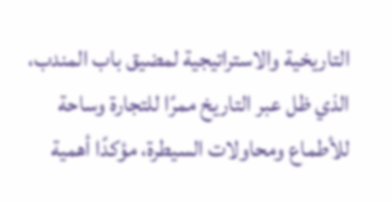التاريخية والاستراتيجية لمضيق باب المندب، الذي ظل عبر التاريخ ممرًا للتجارة وساحة للأطماع ومحاولات السيطرة، مؤكدًا أهمية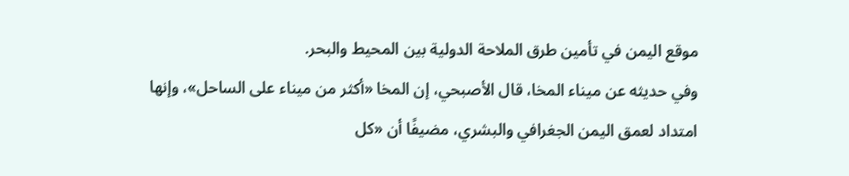موقع اليمن في تأمين طرق الملاحة الدولية بين المحيط والبحر.
وفي حديثه عن ميناء المخا، قال الأصبحي، إن المخا «أكثر من ميناء على الساحل»، وإنها امتداد لعمق اليمن الجغرافي والبشري، مضيفًا أن «كل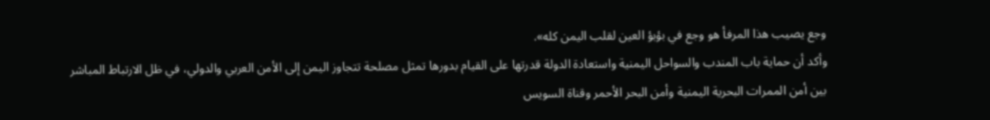وجع يصيب هذا المرفأ هو وجع في بؤبؤ العين لقلب اليمن كله».
وأكد أن حماية باب المندب والسواحل اليمنية واستعادة الدولة قدرتها على القيام بدورها تمثل مصلحة تتجاوز اليمن إلى الأمن العربي والدولي، في ظل الارتباط المباشر بين أمن الممرات البحرية اليمنية وأمن البحر الأحمر وقناة السويس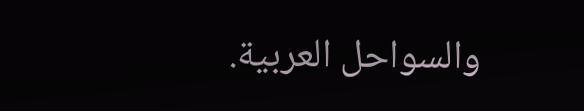والسواحل العربية.